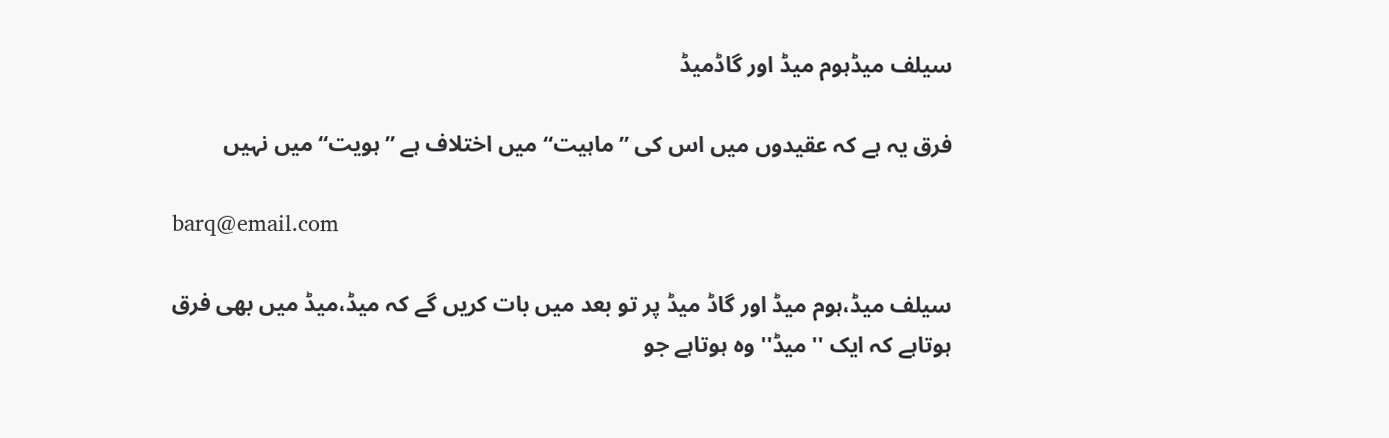سیلف میڈہوم میڈ اور گاڈمیڈ

فرق یہ ہے کہ عقیدوں میں اس کی ’’ماہیت‘‘ میں اختلاف ہے ’’ہویت‘‘میں نہیں

barq@email.com

سیلف میڈ،ہوم میڈ اور گاڈ میڈ پر تو بعد میں بات کریں گے کہ میڈ،میڈ میں بھی فرق ہوتاہے کہ ایک ''میڈ'' وہ ہوتاہے جو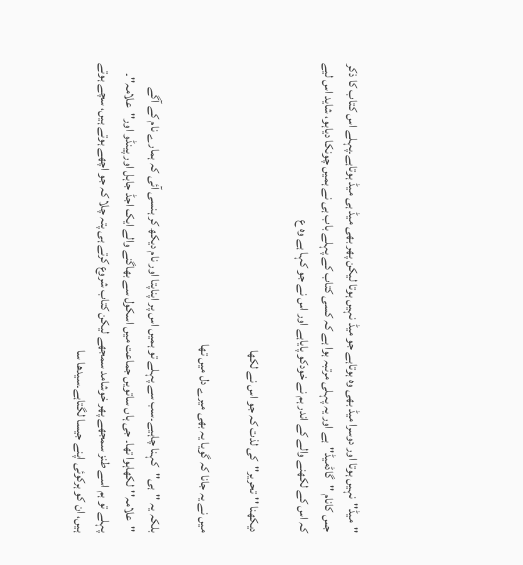''میڈ''نہیں ہوتا اور دوسرا میڈ بھی وہ ہوتاہے جو میڈ نہیں ہوتا لیکن پھر بھی میڈ ہی میڈ ہوتاہے۔پہلے اس کتاب کا ذکر جس کانام ''گاڈمیڈ''ہے اور یہ پہلی مرتبہ ہوا ہے کہ کسی کتاب کے پہلے باب ہی نے ہمیں چونکا دیاہو، شاید اس لیے کہ اس کے لکھنے والے کے اندر ہم نے خودکو پایاہے اور اس نے جو کہا ہے وہ ع

دیکھنا ''تحریر''کی لذت کہ جو اس نے لکھا

میں نے یہ جانا کہ گویا یہ بھی میرے دل میں تھا

بلکہ یہ ''ہی''کہنا چاہیے۔سب سے پہلے تو ہمیں اس پر اپناپتا اور نام دیکھ کر ہنسی آئی کہ ہمارے نام کے آگے ''علامہ''لکھاہوا تھا۔ جی ہاں ساتویں جماعت میں اسکول سے بھاگنے والے ایک اجڈ جاہل اور پینڈو اور''علامہ''۔ پہلے تو ہم اسے طنز سمجھے پھر خوشامد سمجھے لیکن کتاب شروع کرتے ہی پتہ چلا کہ جو اچھے ہوتے ہیں، سچے ہوتے ہیں، ان کو ہرکوئی اپنے جیسا لگتاہے۔سیدھا سا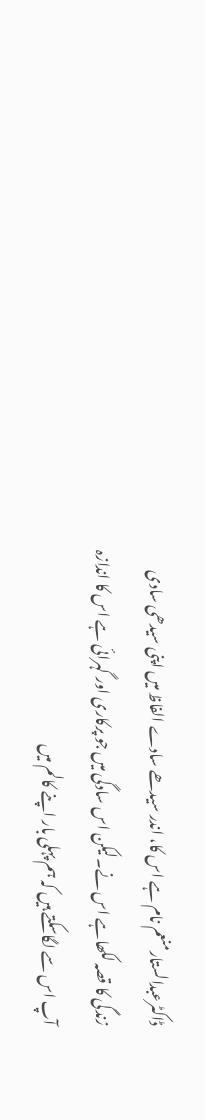ڈاکٹرعبدالستارمنعم نام ہے اس کا، اندر سیدھے سادے الفاظ میں اپنی سیدھی سادی زندگی کا قصہ لکھاہے اس نے۔لیکن اس سادگی میں جو پرکاری اور گہرائی ہے اس کا اندازہ آپ اس سے لگاسکتے ہیں کہ ہم پہلی بار اپنے کالم میں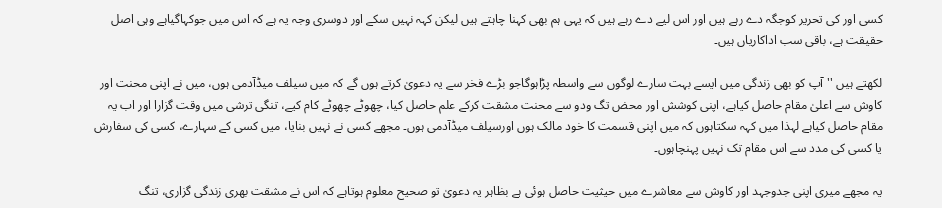کسی اور کی تحریر کوجگہ دے رہے ہیں اور اس لیے دے رہے ہیں کہ یہی ہم بھی کہنا چاہتے ہیں لیکن کہہ نہیں سکے اور دوسری وجہ یہ ہے کہ اس میں جوکہاگیاہے وہی اصل حقیقت ہے، باقی سب اداکاریاں ہیں۔

لکھتے ہیں ''آپ کو بھی زندگی میں ایسے بہت سارے لوگوں سے واسطہ پڑاہوگاجو بڑے فخر سے یہ دعویٰ کرتے ہوں گے کہ میں سیلف میڈآدمی ہوں، میں نے اپنی محنت اور کاوش سے اعلیٰ مقام حاصل کیاہے، اپنی کوشش اور محض تگ ودو سے محنت مشقت کرکے علم حاصل کیا، چھوٹے چھوٹے کام کیے، تنگی ترشی میں وقت گزارا اور اب یہ مقام حاصل کیاہے لہذا میں کہہ سکتاہوں کہ میں اپنی قسمت کا خود مالک ہوں اورسیلف میڈآدمی ہوں۔ مجھے کسی نے نہیں بنایا، میں کسی کے سہارے، کسی کی سفارش یا کسی کی مدد سے اس مقام تک نہیں پہنچاہوں۔

یہ مجھے میری اپنی جدوجہد اور کاوش سے معاشرے میں حیثیت حاصل ہوئی ہے بظاہر یہ دعویٰ تو صحیح معلوم ہوتاہے کہ اس نے مشقت بھری زندگی گزاری، تنگ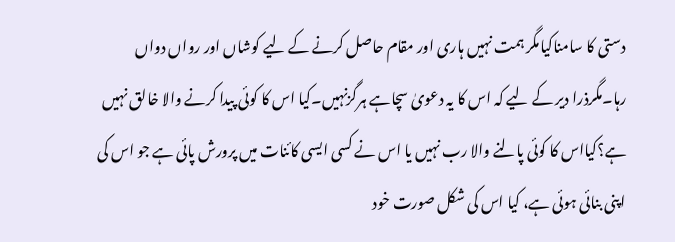دستی کا سامناکیامگر ہمت نہیں ہاری اور مقام حاصل کرنے کے لیے کوشاں اور رواں دواں رہا۔مگرذرا دیر کے لیے کہ اس کا یہ دعویٰ سچاہے ہرگزنہیں۔کیا اس کا کوئی پیدا کرنے والا خالق نہیں ہے؟کیااس کا کوئی پالنے والا رب نہیں یا اس نے کسی ایسی کائنات میں پرورش پائی ہے جو اس کی اپنی بنائی ہوئی ہے، کیا اس کی شکل صورت خود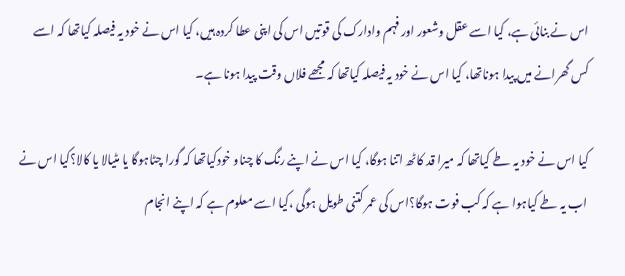اس نے بنائی ہے، کیا اسے عقل وشعور اور فہم وادارک کی قوتیں اس کی اپنی عطا کردہ ہیں، کیا اس نے خود یہ فیصلہ کیاتھا کہ اسے کس گھرانے میں پیدا ہوناتھا، کیا اس نے خود یہ فیصلہ کیاتھا کہ مجھے فلاں وقت پیدا ہونا ہے۔

کیا اس نے خود یہ طے کیاتھا کہ میرا قد کاٹھ اتنا ہوگا، کیا اس نے اپنے رنگ کا چناو خودکیاتھا کہ گورا چٹاہوگا یا مٹیالا یا کالا؟کیا اس نے اب یہ طے کیاہوا ہے کہ کب فوت ہوگا؟اس کی عمر کتنی طویل ہوگی ،کیا اسے معلوم ہے کہ اپنے انجام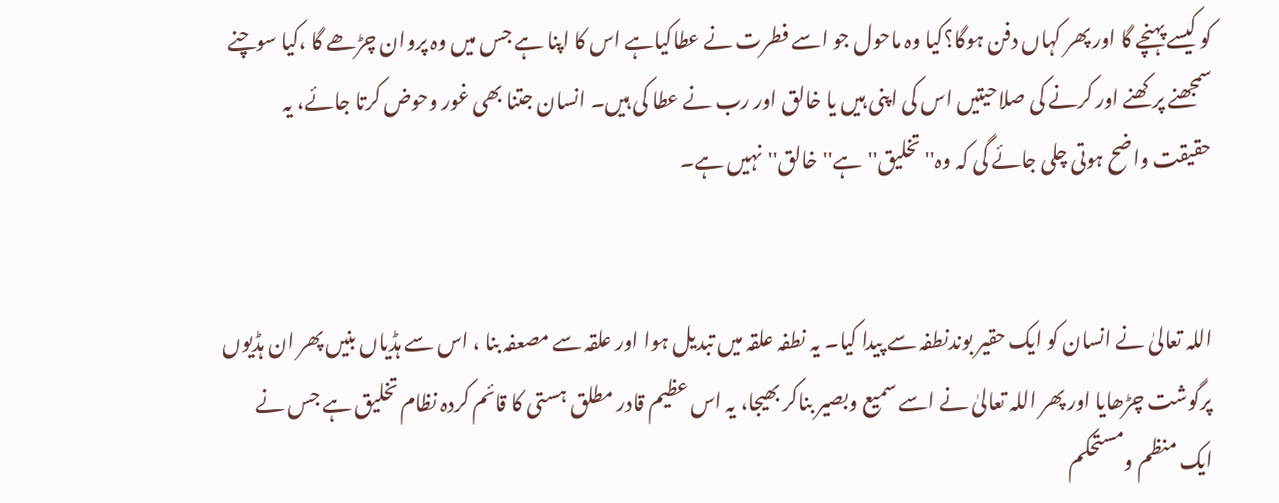کو کیسے پہنچے گا اور پھر کہاں دفن ہوگا؟کیا وہ ماحول جو اسے فطرت نے عطاکیاہے اس کا اپنا ہے جس میں وہ پروان چڑھے گا ،کیا سوچنے سمجھنے پرکھنے اور کرنے کی صلاحیتیں اس کی اپنی ہیں یا خالق اور رب نے عطا کی ہیں۔ انسان جتنا بھی غور وحوض کرتا جائے، یہ حقیقت واضح ہوتی چلی جائے گی کہ وہ''تخلیق''ہے''خالق''نہیں ہے۔


اللہ تعالیٰ نے انسان کو ایک حقیر بوندنطفہ سے پیدا کیا۔ یہ نطفہ علقہ میں تبدیل ہوا اور علقہ سے مصعفہ بنا ، اس سے ہڈیاں بنیں پھر ان ہڈیوں پرگوشت چڑھایا اور پھر اللہ تعالیٰ نے اسے سمیع وبصیر بناکر بھیجا، یہ اس عظیم قادر مطلق ہستی کا قائم کردہ نظام تخلیق ہے جس نے ایک منظم ومستحکم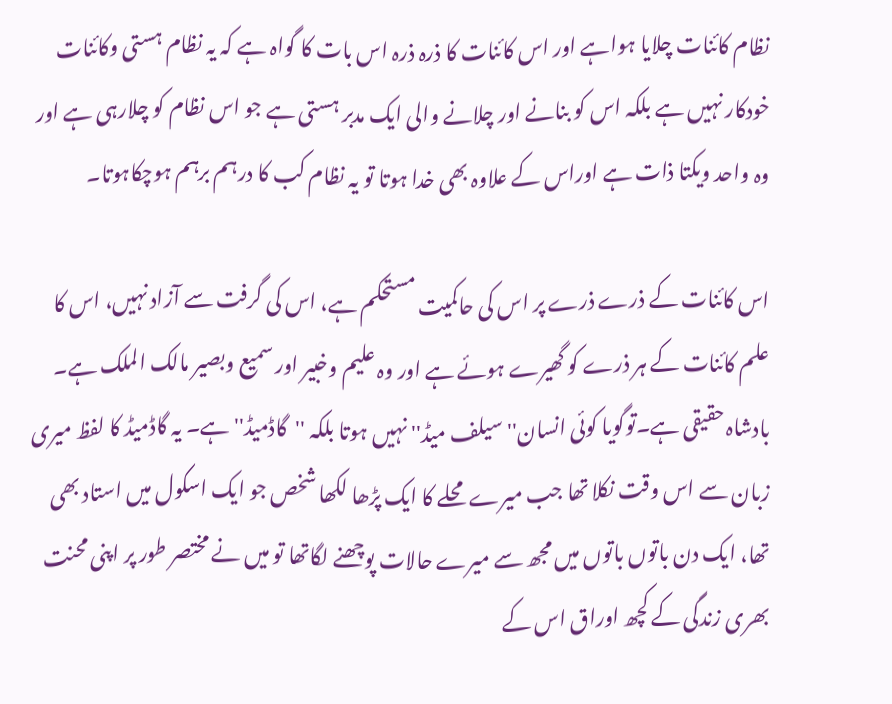نظام کائنات چلایا ہواہے اور اس کائنات کا ذرہ ذرہ اس بات کا گواہ ہے کہ یہ نظام ہستی وکائنات خودکار نہیں ہے بلکہ اس کو بنانے اور چلانے والی ایک مدبر ہستی ہے جو اس نظام کو چلارہی ہے اور وہ واحد ویکتا ذات ہے اوراس کے علاوہ بھی خدا ہوتا تو یہ نظام کب کا درہم برہم ہوچکاہوتا۔

اس کائنات کے ذرے ذرے پر اس کی حاکمیت مستحکم ہے، اس کی گرفت سے آزاد نہیں، اس کا علم کائنات کے ہر ذرے کو گھیرے ہوئے ہے اور وہ علیم وخبیر اور سمیع وبصیر مالک الملک ہے۔ بادشاہ حقیقی ہے۔توگویا کوئی انسان'' سیلف میڈ'' نہیں ہوتا بلکہ ''گاڈمیڈ'' ہے۔ یہ گاڈمیڈ کا لفظ میری زبان سے اس وقت نکلا تھا جب میرے محلے کا ایک پڑھا لکھا شخص جو ایک اسکول میں استاد بھی تھا، ایک دن باتوں باتوں میں مجھ سے میرے حالات پوچھنے لگاتھا تو میں نے مختصر طور پر اپنی محنت بھری زندگی کے کچھ اوراق اس کے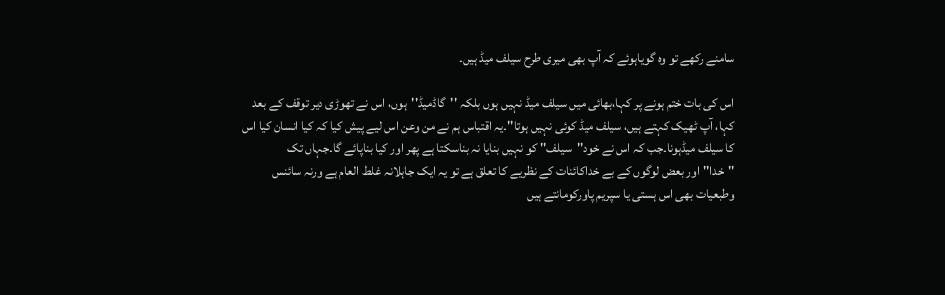سامنے رکھے تو وہ گویاہوئے کہ آپ بھی میری طرح سیلف میڈ ہیں۔

اس کی بات ختم ہونے پر کہا،بھائی میں سیلف میڈ نہیں ہوں بلکہ ''گاڈمیڈ''ہوں، اس نے تھوڑی دیر توقف کے بعد کہا، آپ ٹھیک کہتے ہیں، سیلف میڈ کوئی نہیں ہوتا''۔یہ اقتباس ہم نے من وعن اس لیے پیش کیا کہ کیا انسان کیا اس کا سیلف میڈہونا۔جب کہ اس نے خود''سیلف'' کو نہیں بنایا نہ بناسکتا ہے پھر اور کیا بناپائے گا۔جہاں تک ''خدا''اور بعض لوگوں کے بے خداکائنات کے نظریے کا تعلق ہے تو یہ ایک جاہلانہ غلط العام ہے ورنہ سائنس وطبعیات بھی اس ہستی یا سپریم پاورکومانتے ہیں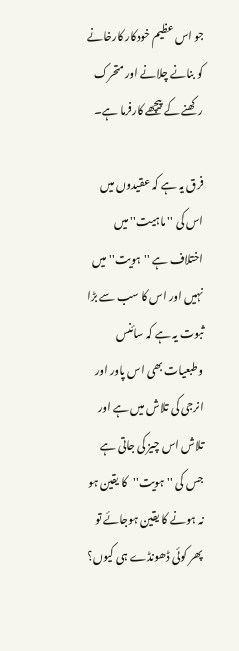جو اس عظیم خودکار کارخانے کو بنانے چلانے اور متحرک رکھنے کے پیچھے کارفرما ہے۔

فرق یہ ہے کہ عقیدوں میں اس کی ''ماہیت'' میں اختلاف ہے ''ہویت''میں نہیں اور اس کا سب سے بڑا ثبوت یہ ہے کہ سائنس وطبعیات بھی اس پاور اور انرجی کی تلاش میں ہے اور تلاش اس چیز کی جاتی ہے جس کی ''ہویت''کا یقین ہو نہ ہونے کا یقین ہوجائے تو پھر کوئی ڈھونڈے ہی کیوں؟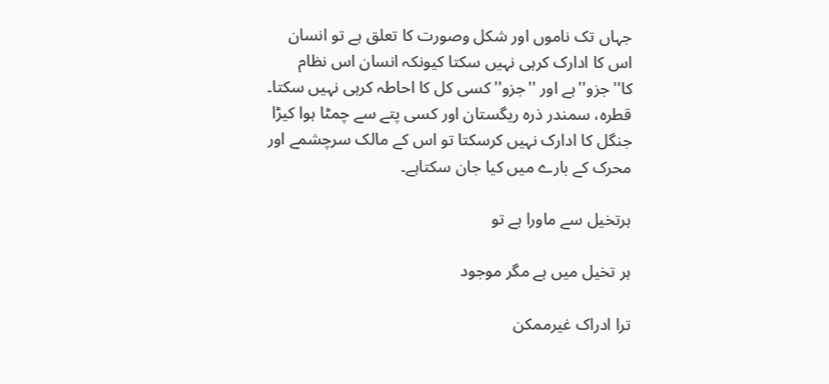جہاں تک ناموں اور شکل وصورت کا تعلق ہے تو انسان اس کا ادارک کرہی نہیں سکتا کیونکہ انسان اس نظام کا''جزو''ہے اور ''جزو''کسی کل کا احاطہ کرہی نہیں سکتا۔ قطرہ، سمندر ذرہ ریگستان اور کسی پتے سے چمٹا ہوا کیڑا جنگل کا ادارک نہیں کرسکتا تو اس کے مالک سرچشمے اور محرک کے بارے میں کیا جان سکتاہے۔

ہرتخیل سے ماورا ہے تو

ہر تخیل میں ہے مگر موجود

ترا ادراک غیرممکن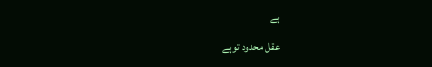ہے

عقل محدود توہے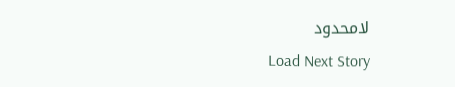لامحدود
Load Next Story